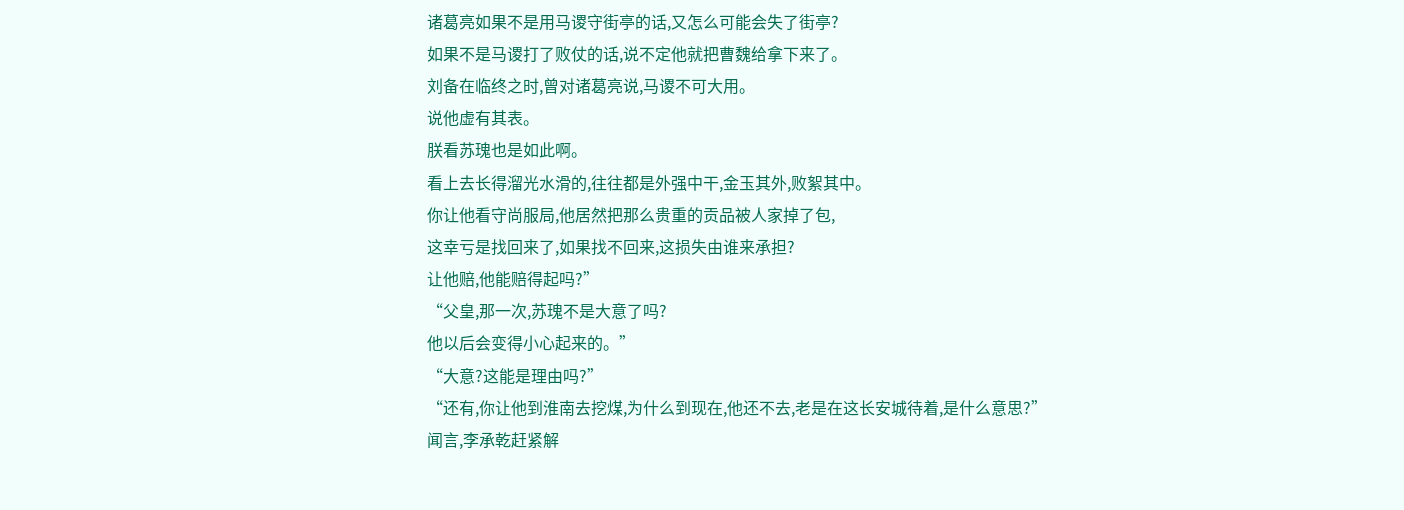诸葛亮如果不是用马谡守街亭的话,又怎么可能会失了街亭?
如果不是马谡打了败仗的话,说不定他就把曹魏给拿下来了。
刘备在临终之时,曾对诸葛亮说,马谡不可大用。
说他虚有其表。
朕看苏瑰也是如此啊。
看上去长得溜光水滑的,往往都是外强中干,金玉其外,败絮其中。
你让他看守尚服局,他居然把那么贵重的贡品被人家掉了包,
这幸亏是找回来了,如果找不回来,这损失由谁来承担?
让他赔,他能赔得起吗?”
“父皇,那一次,苏瑰不是大意了吗?
他以后会变得小心起来的。”
“大意?这能是理由吗?”
“还有,你让他到淮南去挖煤,为什么到现在,他还不去,老是在这长安城待着,是什么意思?”
闻言,李承乾赶紧解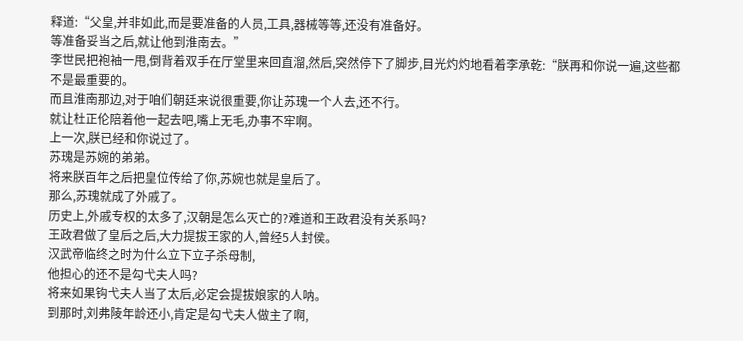释道:“父皇,并非如此,而是要准备的人员,工具,器械等等,还没有准备好。
等准备妥当之后,就让他到淮南去。”
李世民把袍袖一甩,倒背着双手在厅堂里来回直溜,然后,突然停下了脚步,目光灼灼地看着李承乾:“朕再和你说一遍,这些都不是最重要的。
而且淮南那边,对于咱们朝廷来说很重要,你让苏瑰一个人去,还不行。
就让杜正伦陪着他一起去吧,嘴上无毛,办事不牢啊。
上一次,朕已经和你说过了。
苏瑰是苏婉的弟弟。
将来朕百年之后把皇位传给了你,苏婉也就是皇后了。
那么,苏瑰就成了外戚了。
历史上,外戚专权的太多了,汉朝是怎么灭亡的?难道和王政君没有关系吗?
王政君做了皇后之后,大力提拔王家的人,曾经5人封侯。
汉武帝临终之时为什么立下立子杀母制,
他担心的还不是勾弋夫人吗?
将来如果钩弋夫人当了太后,必定会提拔娘家的人呐。
到那时,刘弗陵年龄还小,肯定是勾弋夫人做主了啊,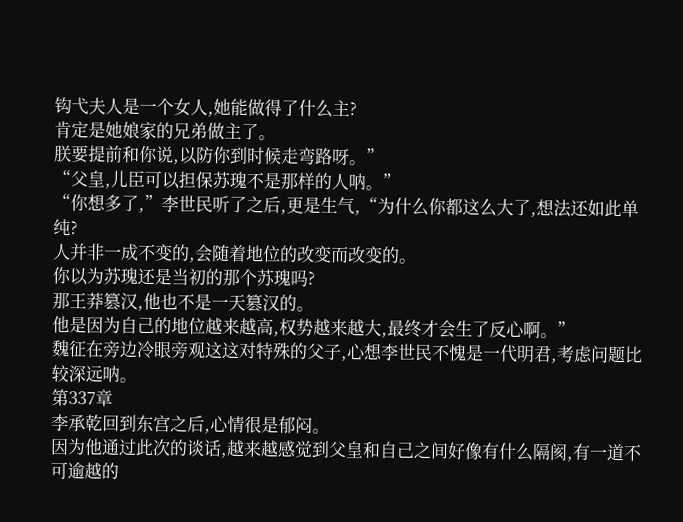钩弋夫人是一个女人,她能做得了什么主?
肯定是她娘家的兄弟做主了。
朕要提前和你说,以防你到时候走弯路呀。”
“父皇,儿臣可以担保苏瑰不是那样的人呐。”
“你想多了,”李世民听了之后,更是生气,“为什么你都这么大了,想法还如此单纯?
人并非一成不变的,会随着地位的改变而改变的。
你以为苏瑰还是当初的那个苏瑰吗?
那王莽篡汉,他也不是一天篡汉的。
他是因为自己的地位越来越高,权势越来越大,最终才会生了反心啊。”
魏征在旁边冷眼旁观这这对特殊的父子,心想李世民不愧是一代明君,考虑问题比较深远呐。
第337章
李承乾回到东宫之后,心情很是郁闷。
因为他通过此次的谈话,越来越感觉到父皇和自己之间好像有什么隔阂,有一道不可逾越的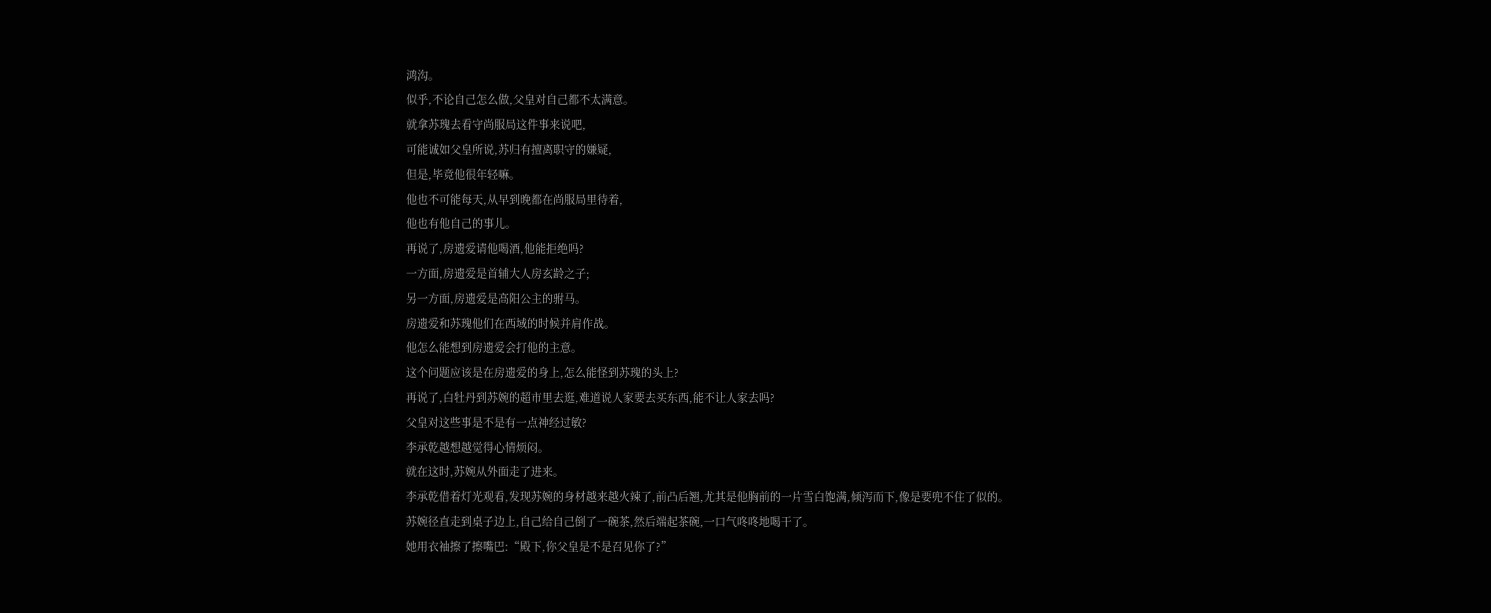鸿沟。
似乎,不论自己怎么做,父皇对自己都不太满意。
就拿苏瑰去看守尚服局这件事来说吧,
可能诚如父皇所说,苏归有擅离职守的嫌疑,
但是,毕竟他很年轻嘛。
他也不可能每天,从早到晚都在尚服局里待着,
他也有他自己的事儿。
再说了,房遗爱请他喝酒,他能拒绝吗?
一方面,房遗爱是首辅大人房玄龄之子;
另一方面,房遗爱是高阳公主的驸马。
房遗爱和苏瑰他们在西域的时候并肩作战。
他怎么能想到房遗爱会打他的主意。
这个问题应该是在房遗爱的身上,怎么能怪到苏瑰的头上?
再说了,白牡丹到苏婉的超市里去逛,难道说人家要去买东西,能不让人家去吗?
父皇对这些事是不是有一点神经过敏?
李承乾越想越觉得心情烦闷。
就在这时,苏婉从外面走了进来。
李承乾借着灯光观看,发现苏婉的身材越来越火辣了,前凸后翘,尤其是他胸前的一片雪白饱满,倾泻而下,像是要兜不住了似的。
苏婉径直走到桌子边上,自己给自己倒了一碗茶,然后端起茶碗,一口气咚咚地喝干了。
她用衣袖擦了擦嘴巴:“殿下,你父皇是不是召见你了?”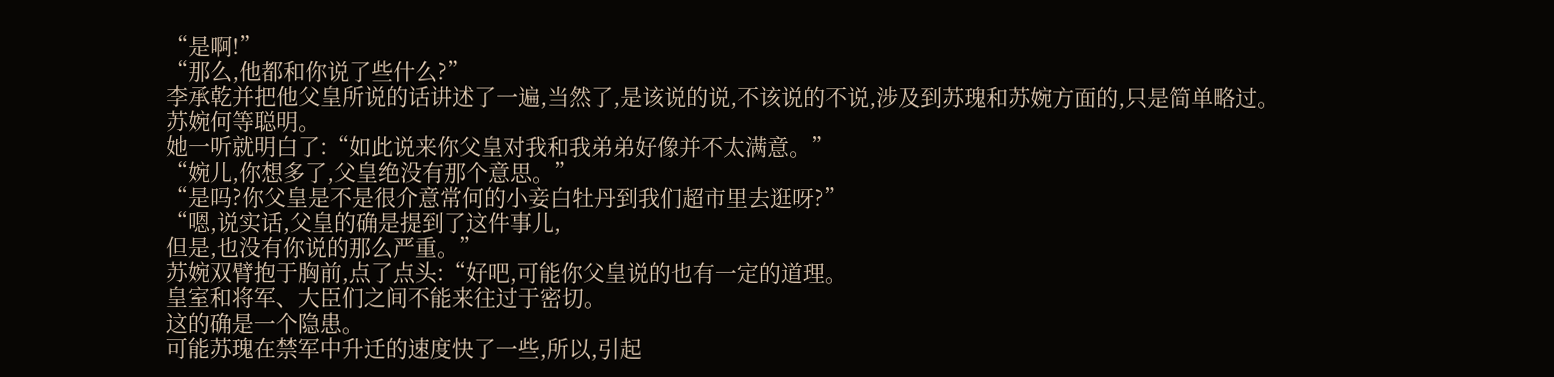“是啊!”
“那么,他都和你说了些什么?”
李承乾并把他父皇所说的话讲述了一遍,当然了,是该说的说,不该说的不说,涉及到苏瑰和苏婉方面的,只是简单略过。
苏婉何等聪明。
她一听就明白了:“如此说来你父皇对我和我弟弟好像并不太满意。”
“婉儿,你想多了,父皇绝没有那个意思。”
“是吗?你父皇是不是很介意常何的小妾白牡丹到我们超市里去逛呀?”
“嗯,说实话,父皇的确是提到了这件事儿,
但是,也没有你说的那么严重。”
苏婉双臂抱于胸前,点了点头:“好吧,可能你父皇说的也有一定的道理。
皇室和将军、大臣们之间不能来往过于密切。
这的确是一个隐患。
可能苏瑰在禁军中升迁的速度快了一些,所以,引起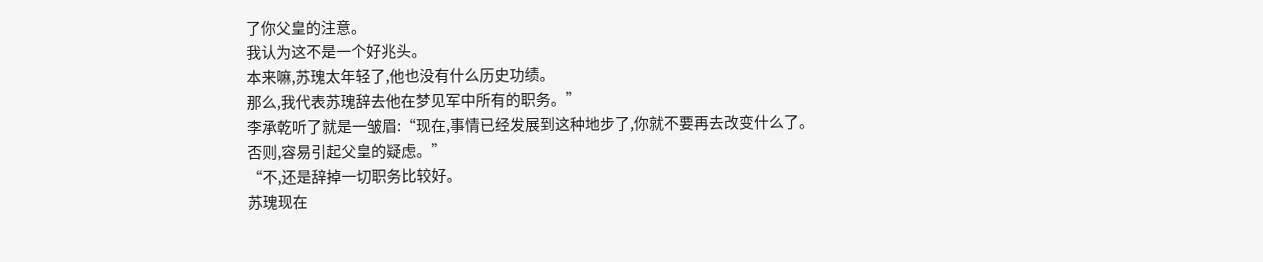了你父皇的注意。
我认为这不是一个好兆头。
本来嘛,苏瑰太年轻了,他也没有什么历史功绩。
那么,我代表苏瑰辞去他在梦见军中所有的职务。”
李承乾听了就是一皱眉:“现在,事情已经发展到这种地步了,你就不要再去改变什么了。
否则,容易引起父皇的疑虑。”
“不,还是辞掉一切职务比较好。
苏瑰现在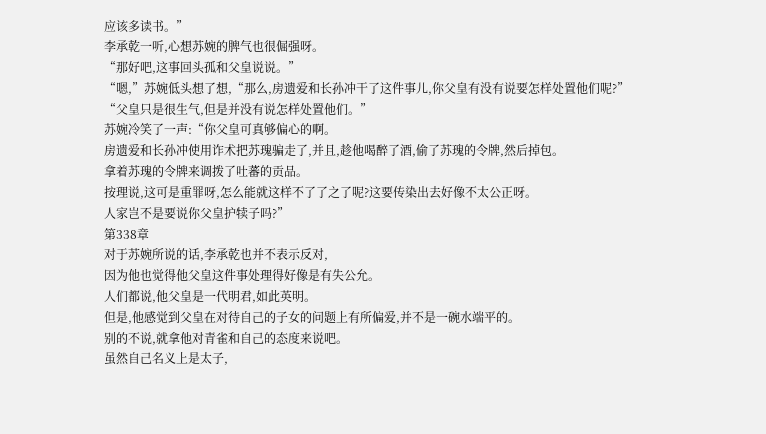应该多读书。”
李承乾一听,心想苏婉的脾气也很倔强呀。
“那好吧,这事回头孤和父皇说说。”
“嗯,”苏婉低头想了想,“那么,房遗爱和长孙冲干了这件事儿,你父皇有没有说要怎样处置他们呢?”
“父皇只是很生气,但是并没有说怎样处置他们。”
苏婉冷笑了一声:“你父皇可真够偏心的啊。
房遗爱和长孙冲使用诈术把苏瑰骗走了,并且,趁他喝醉了酒,偷了苏瑰的令牌,然后掉包。
拿着苏瑰的令牌来调拨了吐蕃的贡品。
按理说,这可是重罪呀,怎么能就这样不了了之了呢?这要传染出去好像不太公正呀。
人家岂不是要说你父皇护犊子吗?”
第338章
对于苏婉所说的话,李承乾也并不表示反对,
因为他也觉得他父皇这件事处理得好像是有失公允。
人们都说,他父皇是一代明君,如此英明。
但是,他感觉到父皇在对待自己的子女的问题上有所偏爱,并不是一碗水端平的。
别的不说,就拿他对青雀和自己的态度来说吧。
虽然自己名义上是太子,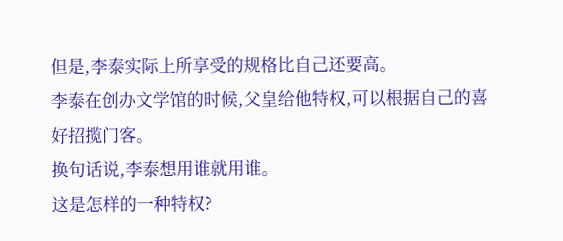但是,李泰实际上所享受的规格比自己还要高。
李泰在创办文学馆的时候,父皇给他特权,可以根据自己的喜好招揽门客。
换句话说,李泰想用谁就用谁。
这是怎样的一种特权?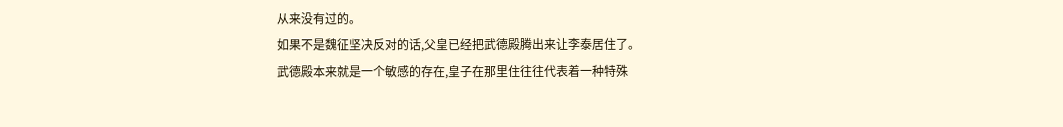从来没有过的。
如果不是魏征坚决反对的话,父皇已经把武德殿腾出来让李泰居住了。
武德殿本来就是一个敏感的存在,皇子在那里住往往代表着一种特殊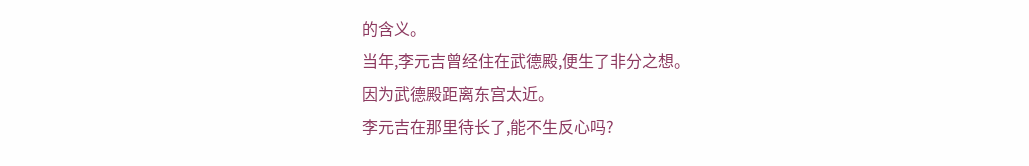的含义。
当年,李元吉曾经住在武德殿,便生了非分之想。
因为武德殿距离东宫太近。
李元吉在那里待长了,能不生反心吗?